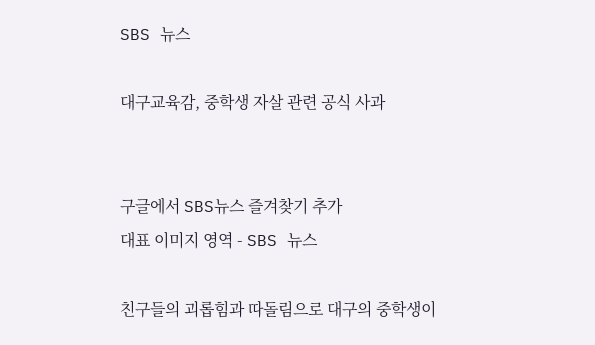SBS 뉴스

대구교육감, 중학생 자살 관련 공식 사과


구글에서 SBS뉴스 즐겨찾기 추가
대표 이미지 영역 - SBS 뉴스

친구들의 괴롭힘과 따돌림으로 대구의 중학생이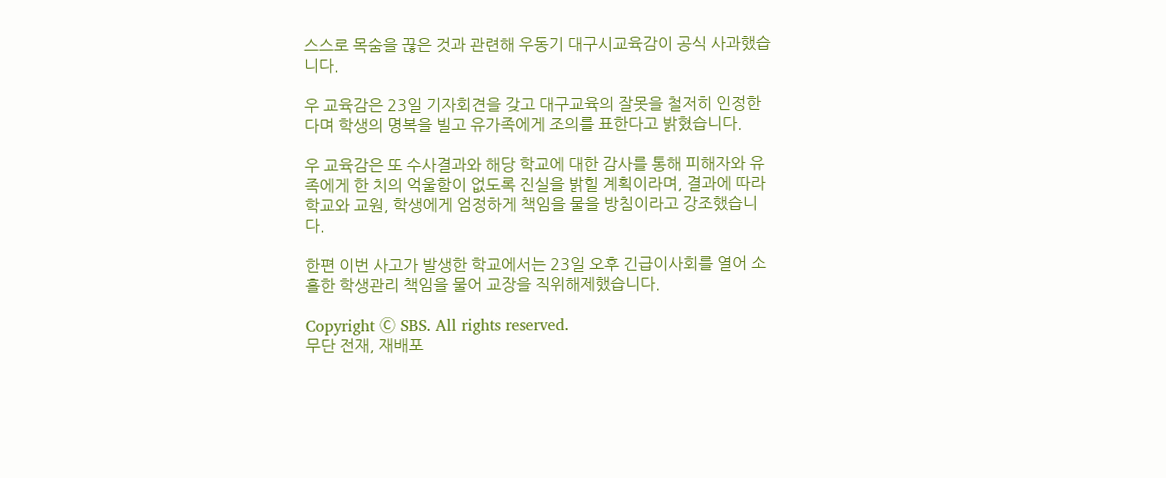스스로 목숨을 끊은 것과 관련해 우동기 대구시교육감이 공식 사과했습니다.

우 교육감은 23일 기자회견을 갖고 대구교육의 잘못을 철저히 인정한다며 학생의 명복을 빌고 유가족에게 조의를 표한다고 밝혔습니다.

우 교육감은 또 수사결과와 해당 학교에 대한 감사를 통해 피해자와 유족에게 한 치의 억울함이 없도록 진실을 밝힐 계획이라며, 결과에 따라 학교와 교원, 학생에게 엄정하게 책임을 물을 방침이라고 강조했습니다.

한편 이번 사고가 발생한 학교에서는 23일 오후 긴급이사회를 열어 소홀한 학생관리 책임을 물어 교장을 직위해제했습니다.

Copyright Ⓒ SBS. All rights reserved.
무단 전재, 재배포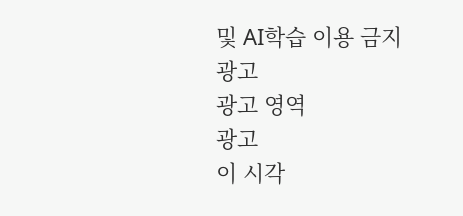및 AI학습 이용 금지
광고
광고 영역
광고
이 시각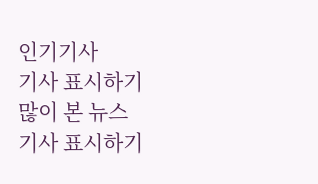인기기사
기사 표시하기
많이 본 뉴스
기사 표시하기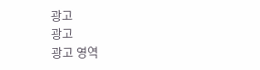광고
광고
광고 영역